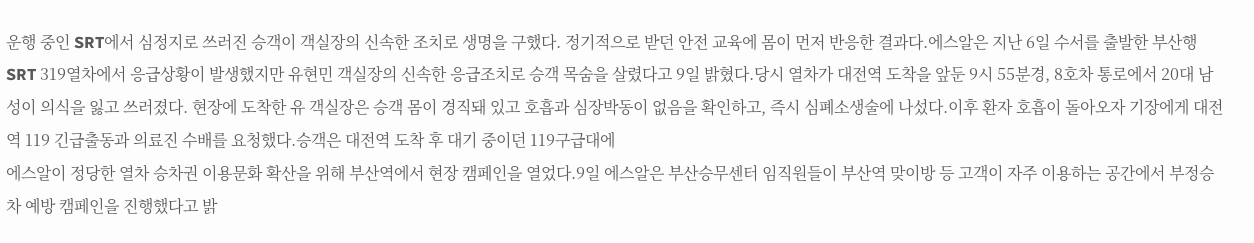운행 중인 SRT에서 심정지로 쓰러진 승객이 객실장의 신속한 조치로 생명을 구했다. 정기적으로 받던 안전 교육에 몸이 먼저 반응한 결과다.에스알은 지난 6일 수서를 출발한 부산행 SRT 319열차에서 응급상황이 발생했지만 유현민 객실장의 신속한 응급조치로 승객 목숨을 살렸다고 9일 밝혔다.당시 열차가 대전역 도착을 앞둔 9시 55분경, 8호차 통로에서 20대 남성이 의식을 잃고 쓰러졌다. 현장에 도착한 유 객실장은 승객 몸이 경직돼 있고 호흡과 심장박동이 없음을 확인하고, 즉시 심폐소생술에 나섰다.이후 환자 호흡이 돌아오자 기장에게 대전역 119 긴급출동과 의료진 수배를 요청했다.승객은 대전역 도착 후 대기 중이던 119구급대에
에스알이 정당한 열차 승차권 이용문화 확산을 위해 부산역에서 현장 캠페인을 열었다.9일 에스알은 부산승무센터 임직원들이 부산역 맞이방 등 고객이 자주 이용하는 공간에서 부정승차 예방 캠페인을 진행했다고 밝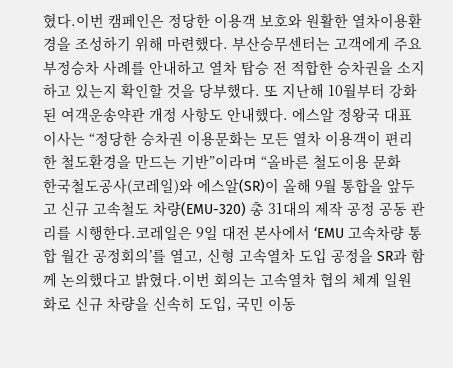혔다.이번 캠페인은 정당한 이용객 보호와 원활한 열차이용환경을 조성하기 위해 마련했다. 부산승무센터는 고객에게 주요 부정승차 사례를 안내하고 열차 탑승 전 적합한 승차권을 소지하고 있는지 확인할 것을 당부했다. 또 지난해 10월부터 강화된 여객운송약관 개정 사항도 안내했다. 에스알 정왕국 대표이사는 “정당한 승차권 이용문화는 모든 열차 이용객이 편리한 철도환경을 만드는 기반”이라며 “올바른 철도이용 문화
한국철도공사(코레일)와 에스알(SR)이 올해 9월 통합을 앞두고 신규 고속철도 차량(EMU-320) 총 31대의 제작 공정 공동 관리를 시행한다.코레일은 9일 대전 본사에서 ‘EMU 고속차량 통합 월간 공정회의’를 열고, 신형 고속열차 도입 공정을 SR과 함께 논의했다고 밝혔다.이번 회의는 고속열차 협의 체계 일원화로 신규 차량을 신속히 도입, 국민 이동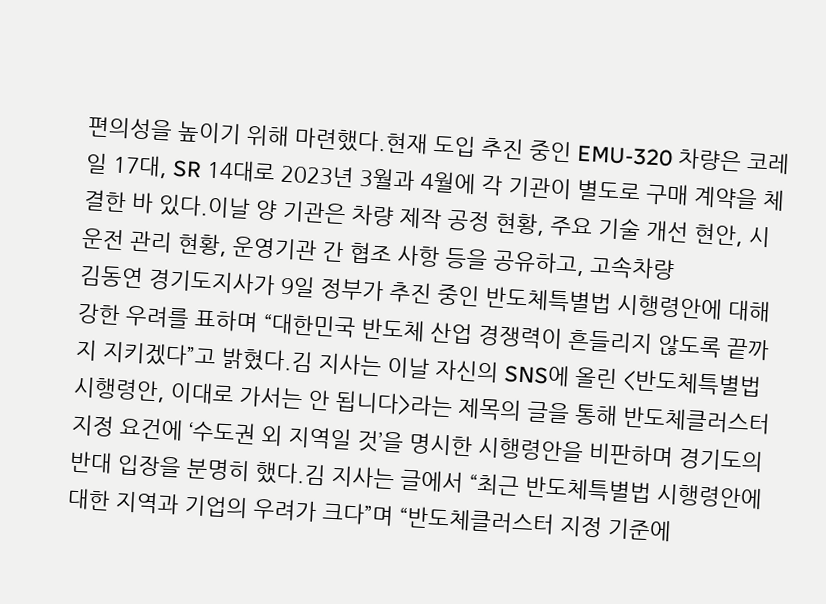편의성을 높이기 위해 마련했다.현재 도입 추진 중인 EMU-320 차량은 코레일 17대, SR 14대로 2023년 3월과 4월에 각 기관이 별도로 구매 계약을 체결한 바 있다.이날 양 기관은 차량 제작 공정 현황, 주요 기술 개선 현안, 시운전 관리 현황, 운영기관 간 협조 사항 등을 공유하고, 고속차량
김동연 경기도지사가 9일 정부가 추진 중인 반도체특별법 시행령안에 대해 강한 우려를 표하며 “대한민국 반도체 산업 경쟁력이 흔들리지 않도록 끝까지 지키겠다”고 밝혔다.김 지사는 이날 자신의 SNS에 올린 <반도체특별법 시행령안, 이대로 가서는 안 됩니다>라는 제목의 글을 통해 반도체클러스터 지정 요건에 ‘수도권 외 지역일 것’을 명시한 시행령안을 비판하며 경기도의 반대 입장을 분명히 했다.김 지사는 글에서 “최근 반도체특별법 시행령안에 대한 지역과 기업의 우려가 크다”며 “반도체클러스터 지정 기준에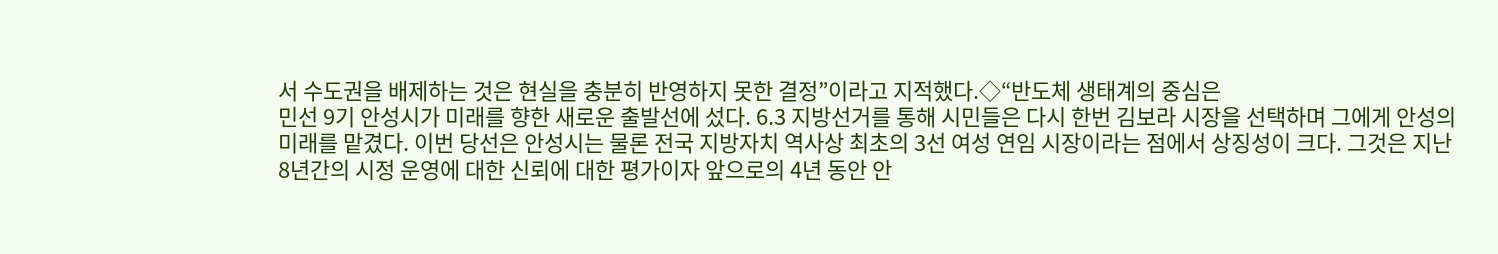서 수도권을 배제하는 것은 현실을 충분히 반영하지 못한 결정”이라고 지적했다.◇“반도체 생태계의 중심은
민선 9기 안성시가 미래를 향한 새로운 출발선에 섰다. 6.3 지방선거를 통해 시민들은 다시 한번 김보라 시장을 선택하며 그에게 안성의 미래를 맡겼다. 이번 당선은 안성시는 물론 전국 지방자치 역사상 최초의 3선 여성 연임 시장이라는 점에서 상징성이 크다. 그것은 지난 8년간의 시정 운영에 대한 신뢰에 대한 평가이자 앞으로의 4년 동안 안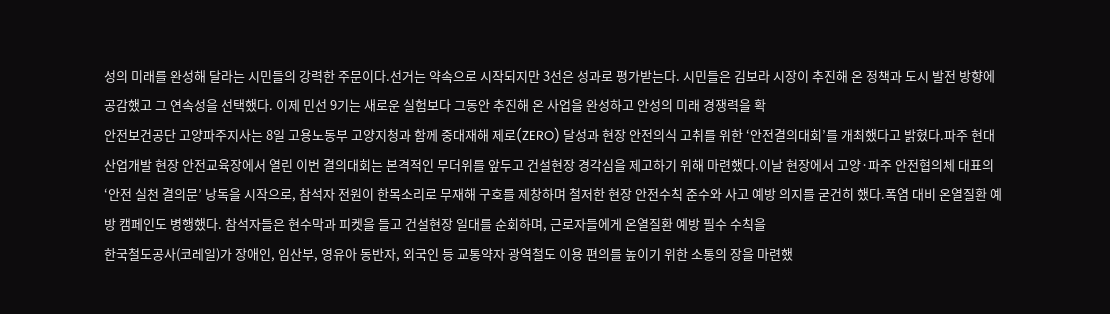성의 미래를 완성해 달라는 시민들의 강력한 주문이다.선거는 약속으로 시작되지만 3선은 성과로 평가받는다. 시민들은 김보라 시장이 추진해 온 정책과 도시 발전 방향에 공감했고 그 연속성을 선택했다. 이제 민선 9기는 새로운 실험보다 그동안 추진해 온 사업을 완성하고 안성의 미래 경쟁력을 확
안전보건공단 고양파주지사는 8일 고용노동부 고양지청과 함께 중대재해 제로(ZERO) 달성과 현장 안전의식 고취를 위한 ‘안전결의대회’를 개최했다고 밝혔다.파주 현대산업개발 현장 안전교육장에서 열린 이번 결의대회는 본격적인 무더위를 앞두고 건설현장 경각심을 제고하기 위해 마련했다.이날 현장에서 고양·파주 안전협의체 대표의 ‘안전 실천 결의문’ 낭독을 시작으로, 참석자 전원이 한목소리로 무재해 구호를 제창하며 철저한 현장 안전수칙 준수와 사고 예방 의지를 굳건히 했다.폭염 대비 온열질환 예방 캠페인도 병행했다. 참석자들은 현수막과 피켓을 들고 건설현장 일대를 순회하며, 근로자들에게 온열질환 예방 필수 수칙을
한국철도공사(코레일)가 장애인, 임산부, 영유아 동반자, 외국인 등 교통약자 광역철도 이용 편의를 높이기 위한 소통의 장을 마련했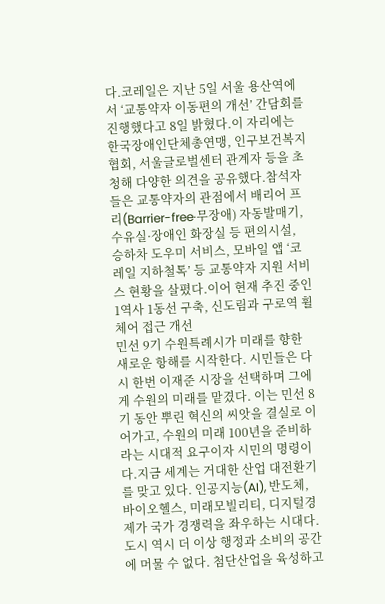다.코레일은 지난 5일 서울 용산역에서 ‘교통약자 이동편의 개선’ 간담회를 진행했다고 8일 밝혔다.이 자리에는 한국장애인단체총연맹, 인구보건복지협회, 서울글로벌센터 관계자 등을 초청해 다양한 의견을 공유했다.참석자들은 교통약자의 관점에서 배리어 프리(Barrier-free·무장애) 자동발매기, 수유실·장애인 화장실 등 편의시설, 승하차 도우미 서비스, 모바일 앱 ‘코레일 지하철톡’ 등 교통약자 지원 서비스 현황을 살폈다.이어 현재 추진 중인 1역사 1동선 구축, 신도림과 구로역 휠체어 접근 개선
민선 9기 수원특례시가 미래를 향한 새로운 항해를 시작한다. 시민들은 다시 한번 이재준 시장을 선택하며 그에게 수원의 미래를 맡겼다. 이는 민선 8기 동안 뿌린 혁신의 씨앗을 결실로 이어가고, 수원의 미래 100년을 준비하라는 시대적 요구이자 시민의 명령이다.지금 세계는 거대한 산업 대전환기를 맞고 있다. 인공지능(AI), 반도체, 바이오헬스, 미래모빌리티, 디지털경제가 국가 경쟁력을 좌우하는 시대다. 도시 역시 더 이상 행정과 소비의 공간에 머물 수 없다. 첨단산업을 육성하고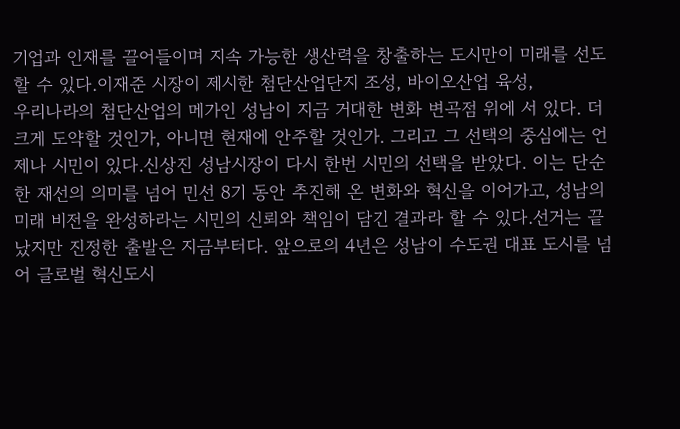기업과 인재를 끌어들이며 지속 가능한 생산력을 창출하는 도시만이 미래를 선도할 수 있다.이재준 시장이 제시한 첨단산업단지 조성, 바이오산업 육성,
우리나라의 첨단산업의 메가인 성남이 지금 거대한 변화 변곡점 위에 서 있다. 더 크게 도약할 것인가, 아니면 현재에 안주할 것인가. 그리고 그 선택의 중심에는 언제나 시민이 있다.신상진 성남시장이 다시 한번 시민의 선택을 받았다. 이는 단순한 재선의 의미를 넘어 민선 8기 동안 추진해 온 변화와 혁신을 이어가고, 성남의 미래 비전을 완성하라는 시민의 신뢰와 책임이 담긴 결과라 할 수 있다.선거는 끝났지만 진정한 출발은 지금부터다. 앞으로의 4년은 성남이 수도권 대표 도시를 넘어 글로벌 혁신도시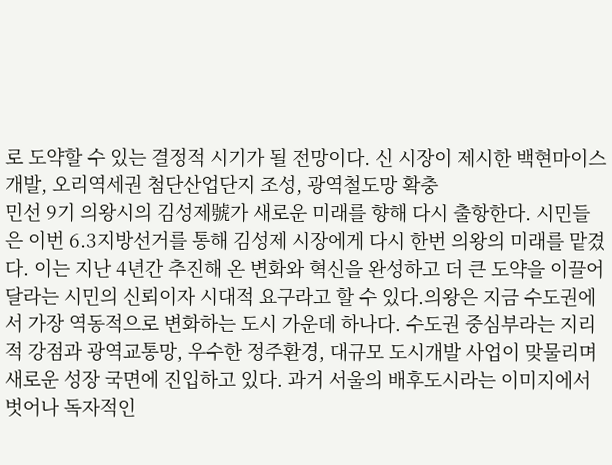로 도약할 수 있는 결정적 시기가 될 전망이다. 신 시장이 제시한 백현마이스 개발, 오리역세권 첨단산업단지 조성, 광역철도망 확충
민선 9기 의왕시의 김성제號가 새로운 미래를 향해 다시 출항한다. 시민들은 이번 6.3지방선거를 통해 김성제 시장에게 다시 한번 의왕의 미래를 맡겼다. 이는 지난 4년간 추진해 온 변화와 혁신을 완성하고 더 큰 도약을 이끌어 달라는 시민의 신뢰이자 시대적 요구라고 할 수 있다.의왕은 지금 수도권에서 가장 역동적으로 변화하는 도시 가운데 하나다. 수도권 중심부라는 지리적 강점과 광역교통망, 우수한 정주환경, 대규모 도시개발 사업이 맞물리며 새로운 성장 국면에 진입하고 있다. 과거 서울의 배후도시라는 이미지에서 벗어나 독자적인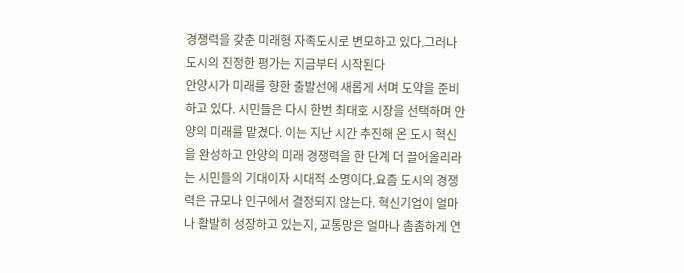경쟁력을 갖춘 미래형 자족도시로 변모하고 있다.그러나 도시의 진정한 평가는 지금부터 시작된다
안양시가 미래를 향한 출발선에 새롭게 서며 도약을 준비하고 있다. 시민들은 다시 한번 최대호 시장을 선택하며 안양의 미래를 맡겼다. 이는 지난 시간 추진해 온 도시 혁신을 완성하고 안양의 미래 경쟁력을 한 단계 더 끌어올리라는 시민들의 기대이자 시대적 소명이다.요즘 도시의 경쟁력은 규모나 인구에서 결정되지 않는다. 혁신기업이 얼마나 활발히 성장하고 있는지, 교통망은 얼마나 촘촘하게 연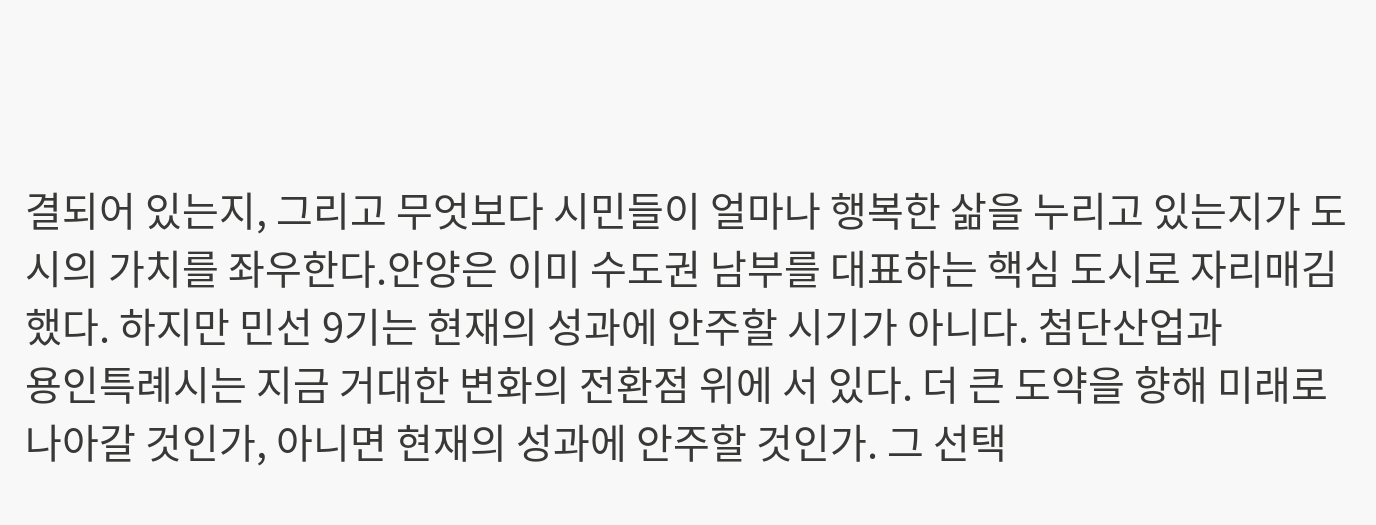결되어 있는지, 그리고 무엇보다 시민들이 얼마나 행복한 삶을 누리고 있는지가 도시의 가치를 좌우한다.안양은 이미 수도권 남부를 대표하는 핵심 도시로 자리매김했다. 하지만 민선 9기는 현재의 성과에 안주할 시기가 아니다. 첨단산업과
용인특례시는 지금 거대한 변화의 전환점 위에 서 있다. 더 큰 도약을 향해 미래로 나아갈 것인가, 아니면 현재의 성과에 안주할 것인가. 그 선택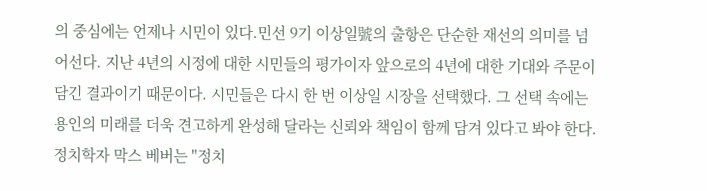의 중심에는 언제나 시민이 있다.민선 9기 이상일號의 출항은 단순한 재선의 의미를 넘어선다. 지난 4년의 시정에 대한 시민들의 평가이자 앞으로의 4년에 대한 기대와 주문이 담긴 결과이기 때문이다. 시민들은 다시 한 번 이상일 시장을 선택했다. 그 선택 속에는 용인의 미래를 더욱 견고하게 완성해 달라는 신뢰와 책임이 함께 담겨 있다고 봐야 한다.정치학자 막스 베버는 "정치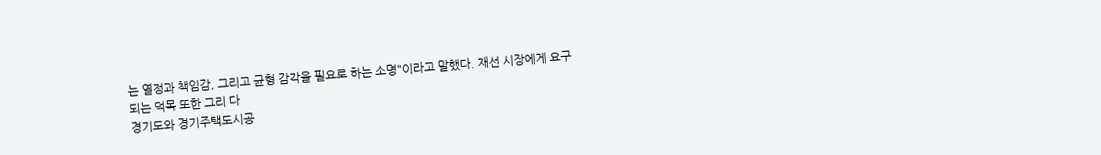는 열정과 책임감, 그리고 균형 감각을 필요로 하는 소명"이라고 말했다. 재선 시장에게 요구되는 덕목 또한 그리 다
경기도와 경기주택도시공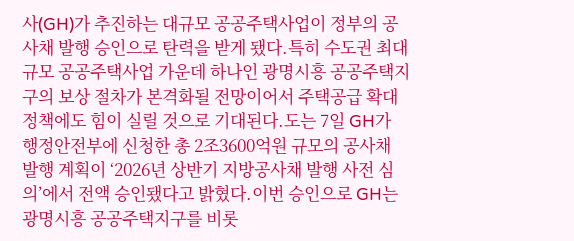사(GH)가 추진하는 대규모 공공주택사업이 정부의 공사채 발행 승인으로 탄력을 받게 됐다.특히 수도권 최대 규모 공공주택사업 가운데 하나인 광명시흥 공공주택지구의 보상 절차가 본격화될 전망이어서 주택공급 확대 정책에도 힘이 실릴 것으로 기대된다.도는 7일 GH가 행정안전부에 신청한 총 2조3600억원 규모의 공사채 발행 계획이 ‘2026년 상반기 지방공사채 발행 사전 심의’에서 전액 승인됐다고 밝혔다.이번 승인으로 GH는 광명시흥 공공주택지구를 비롯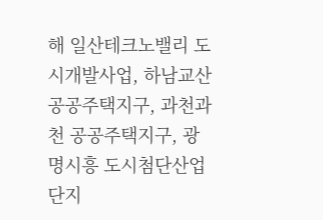해 일산테크노밸리 도시개발사업, 하남교산 공공주택지구, 과천과천 공공주택지구, 광명시흥 도시첨단산업단지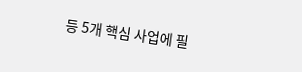등 5개 핵심 사업에 필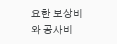요한 보상비와 공사비